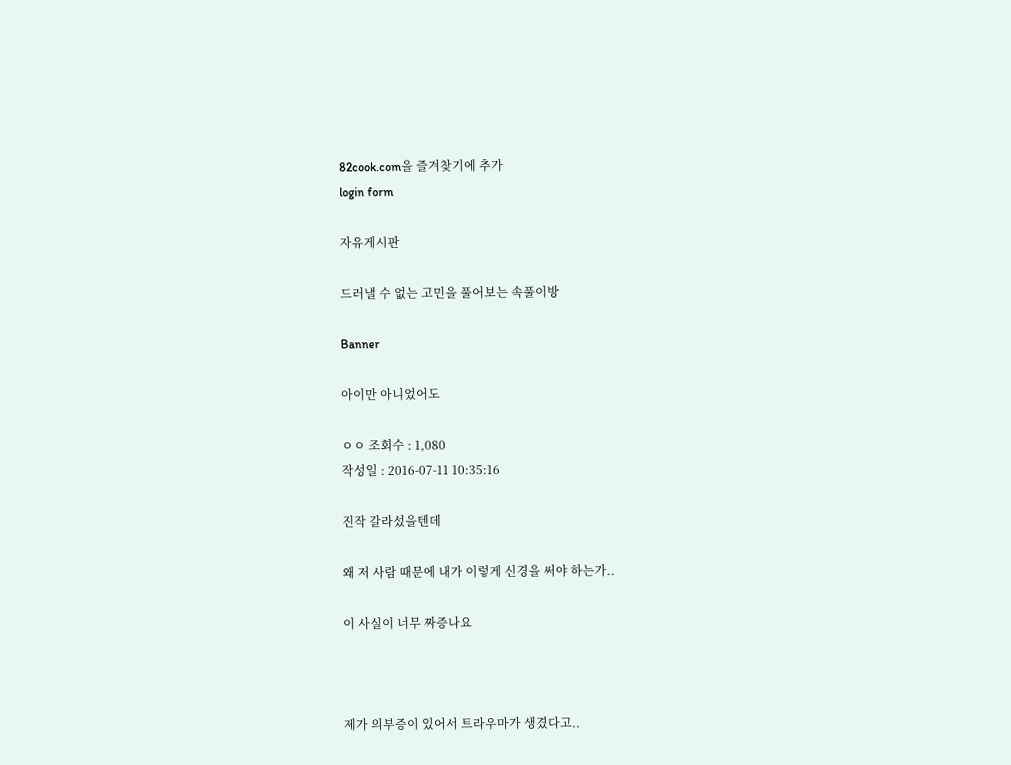82cook.com을 즐겨찾기에 추가
login form

자유게시판

드러낼 수 없는 고민을 풀어보는 속풀이방

Banner

아이만 아니었어도

ㅇㅇ 조회수 : 1,080
작성일 : 2016-07-11 10:35:16

진작 갈라섰을텐데

왜 저 사람 때문에 내가 이렇게 신경을 써야 하는가..

이 사실이 너무 짜증나요



제가 의부증이 있어서 트라우마가 생겼다고..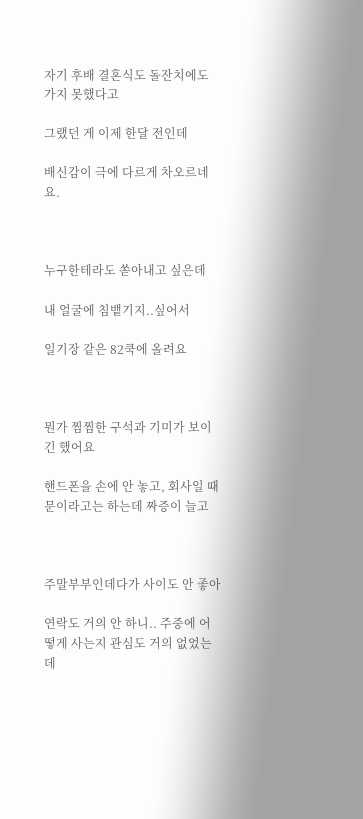자기 후배 결혼식도 돌잔치에도 가지 못했다고

그랬던 게 이제 한달 전인데

배신감이 극에 다르게 차오르네요.



누구한테라도 쏟아내고 싶은데

내 얼굴에 침뱉기지..싶어서

일기장 같은 82쿡에 올려요



뭔가 찜찜한 구석과 기미가 보이긴 했어요

핸드폰을 손에 안 놓고, 회사일 때문이라고는 하는데 짜증이 늘고



주말부부인데다가 사이도 안 좋아

연락도 거의 안 하니.. 주중에 어떻게 사는지 관심도 거의 없었는데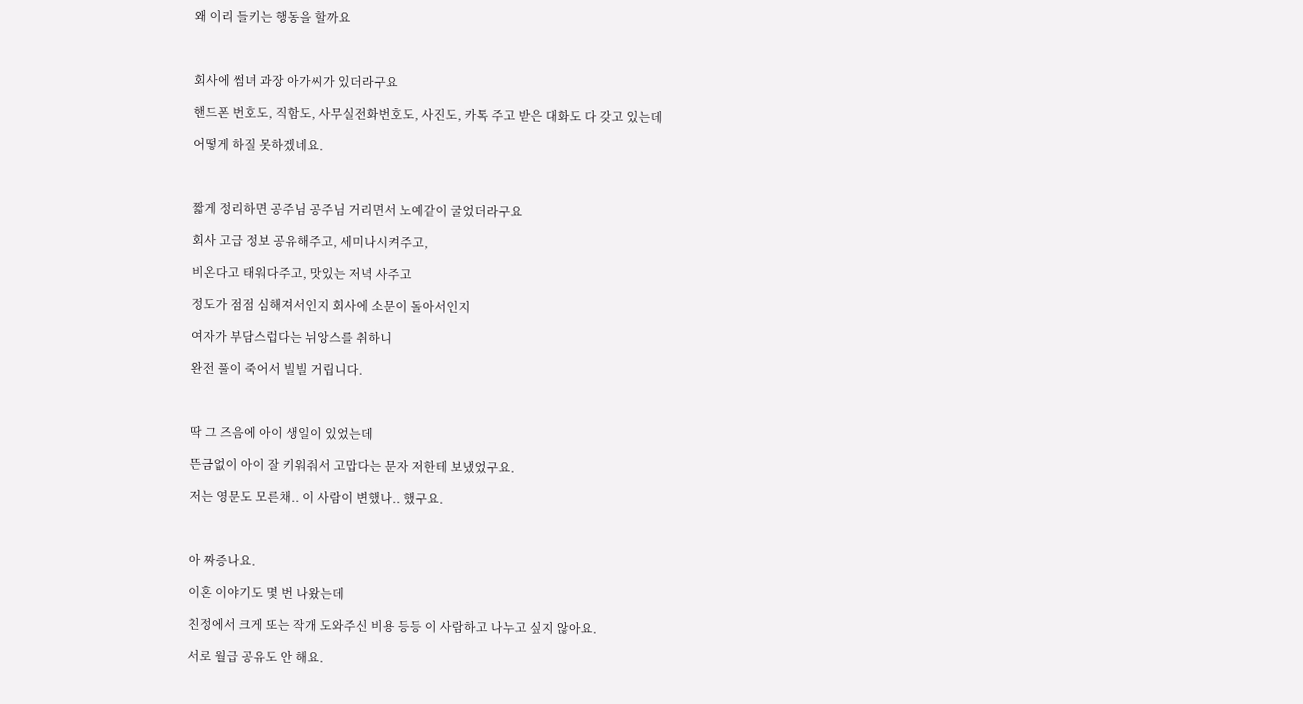왜 이리 들키는 행동을 할까요



회사에 썸녀 과장 아가씨가 있더라구요

핸드폰 번호도, 직함도, 사무실전화번호도, 사진도, 카톡 주고 받은 대화도 다 갖고 있는데

어떻게 하질 못하겠네요.



짧게 정리하면 공주님 공주님 거리면서 노예같이 굴었더라구요

회사 고급 정보 공유해주고, 세미나시켜주고,

비온다고 태워다주고, 맛있는 저녁 사주고

정도가 점점 심해져서인지 회사에 소문이 돌아서인지

여자가 부담스럽다는 뉘앙스를 취하니

완전 풀이 죽어서 빌빌 거립니다.



딱 그 즈음에 아이 생일이 있었는데

뜬금없이 아이 잘 키워줘서 고맙다는 문자 저한테 보냈었구요.

저는 영문도 모른채.. 이 사람이 변했나.. 했구요.



아 짜증나요.

이혼 이야기도 몇 번 나왔는데

친정에서 크게 또는 작개 도와주신 비용 등등 이 사람하고 나누고 싶지 않아요.

서로 월급 공유도 안 해요.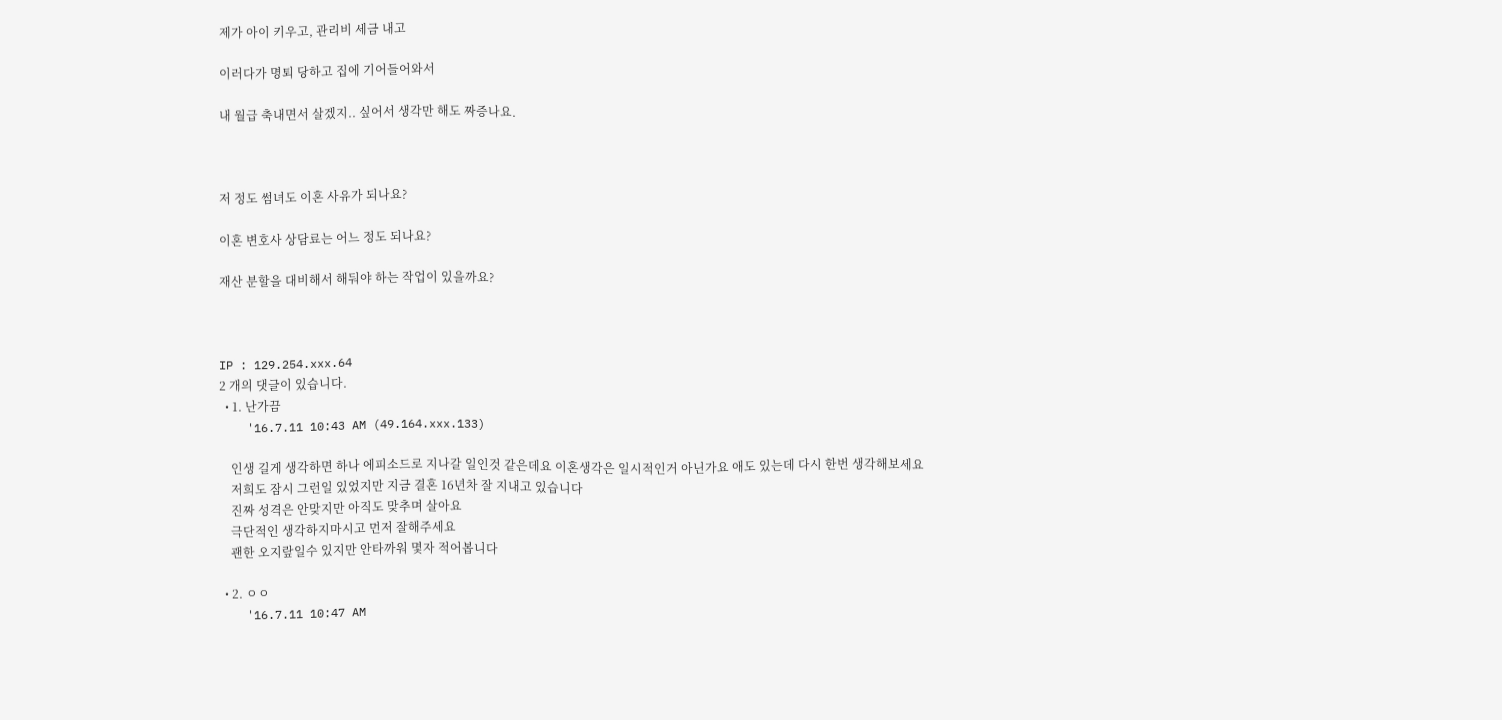제가 아이 키우고, 관리비 세금 내고

이러다가 명퇴 당하고 집에 기어들어와서

내 월급 축내면서 살겠지.. 싶어서 생각만 해도 짜증나요.



저 정도 썸녀도 이혼 사유가 되나요?

이혼 변호사 상담료는 어느 정도 되나요?

재산 분할을 대비해서 해둬야 하는 작업이 있을까요?



IP : 129.254.xxx.64
2 개의 댓글이 있습니다.
  • 1. 난가끔
    '16.7.11 10:43 AM (49.164.xxx.133)

    인생 길게 생각하면 하나 에피소드로 지나갈 일인것 같은데요 이혼생각은 일시적인거 아닌가요 애도 있는데 다시 한번 생각해보세요
    저희도 잠시 그런일 있었지만 지금 결혼 16년차 잘 지내고 있습니다
    진짜 성격은 안맞지만 아직도 맞추며 살아요
    극단적인 생각하지마시고 먼저 잘해주세요
    괜한 오지랖일수 있지만 안타까워 몇자 적어봅니다

  • 2. ㅇㅇ
    '16.7.11 10:47 AM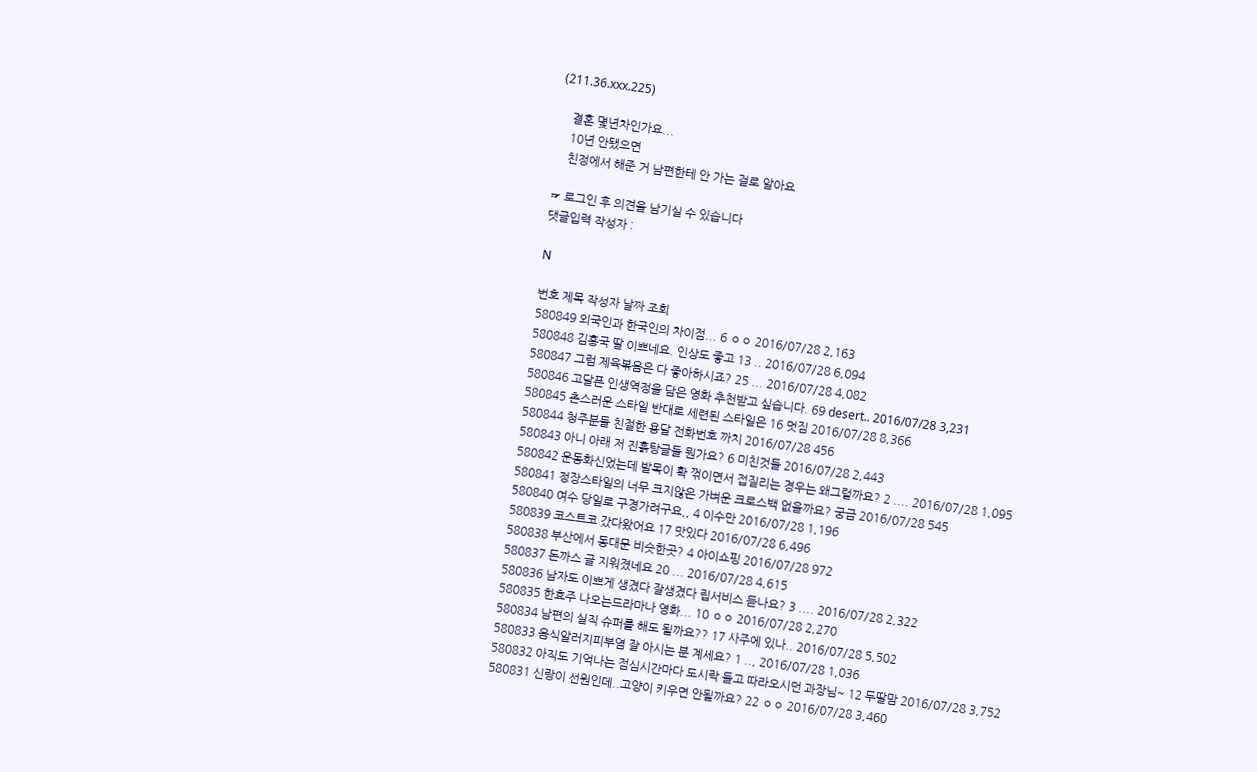(211.36.xxx.225)

    결혼 몇년차인가요...
    10년 안됐으면
    친정에서 해준 거 남편한테 안 가는 걸로 알아요

☞ 로그인 후 의견을 남기실 수 있습니다
댓글입력 작성자 :

N

번호 제목 작성자 날짜 조회
580849 외국인과 한국인의 차이점... 6 ㅇㅇ 2016/07/28 2,163
580848 김흥국 딸 이쁘네요. 인상도 좋고 13 .. 2016/07/28 6,094
580847 그럼 제육볶음은 다 좋아하시죠? 25 ... 2016/07/28 4,082
580846 고달픈 인생역정을 담은 영화 추천받고 싶습니다. 69 desert.. 2016/07/28 3,231
580845 촌스러운 스타일 반대로 세련된 스타일은 16 멋짐 2016/07/28 8,366
580844 청주분들 친절한 용달 전화번호 까치 2016/07/28 456
580843 아니 아래 저 진흙탕글들 뭔가요? 6 미친것들 2016/07/28 2,443
580842 운동화신었는데 발목이 확 꺾이면서 접질리는 경우는 왜그럴까요? 2 .... 2016/07/28 1,095
580841 정장스타일의 너무 크지않은 가벼운 크로스백 없을까요? 궁금 2016/07/28 545
580840 여수 당일로 구경가려구요,, 4 이수만 2016/07/28 1,196
580839 코스트코 갔다왔어요 17 맛있다 2016/07/28 6,496
580838 부산에서 동대문 비슷한곳? 4 아이쇼핑 2016/07/28 972
580837 돈까스 글 지워졌네요 20 ... 2016/07/28 4,615
580836 남자도 이쁘게 생겼다 잘생겼다 립서비스 듣나요? 3 .... 2016/07/28 2,322
580835 한효주 나오는드라마나 영화... 10 ㅇㅇ 2016/07/28 2,270
580834 남편의 실직 슈퍼를 해도 될까요?? 17 사주에 있나.. 2016/07/28 5,502
580833 음식알러지피부염 잘 아시는 분 계세요? 1 .., 2016/07/28 1,036
580832 아직도 기억나는 점심시간마다 도시락 들고 따라오시던 과장님~ 12 두딸맘 2016/07/28 3,752
580831 신랑이 선원인데..고양이 키우면 안될까요? 22 ㅇㅇ 2016/07/28 3,460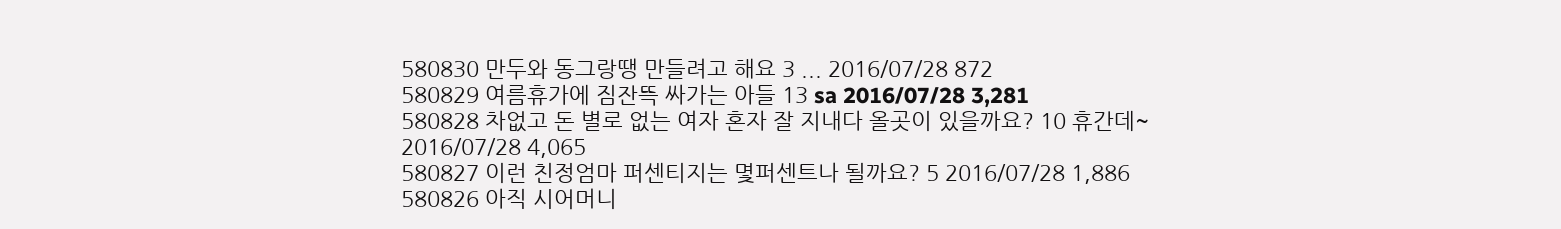580830 만두와 동그랑땡 만들려고 해요 3 ... 2016/07/28 872
580829 여름휴가에 짐잔뜩 싸가는 아들 13 sa 2016/07/28 3,281
580828 차없고 돈 별로 없는 여자 혼자 잘 지내다 올곳이 있을까요? 10 휴간데~ 2016/07/28 4,065
580827 이런 친정엄마 퍼센티지는 몇퍼센트나 될까요? 5 2016/07/28 1,886
580826 아직 시어머니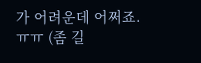가 어려운데 어쩌죠. ㅠㅠ (좀 길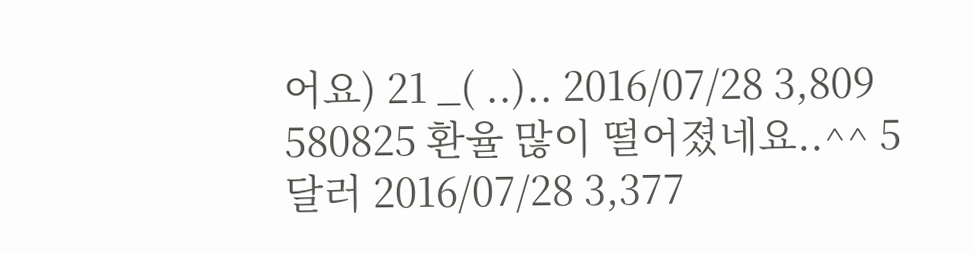어요) 21 _( ..).. 2016/07/28 3,809
580825 환율 많이 떨어졌네요..^^ 5 달러 2016/07/28 3,377